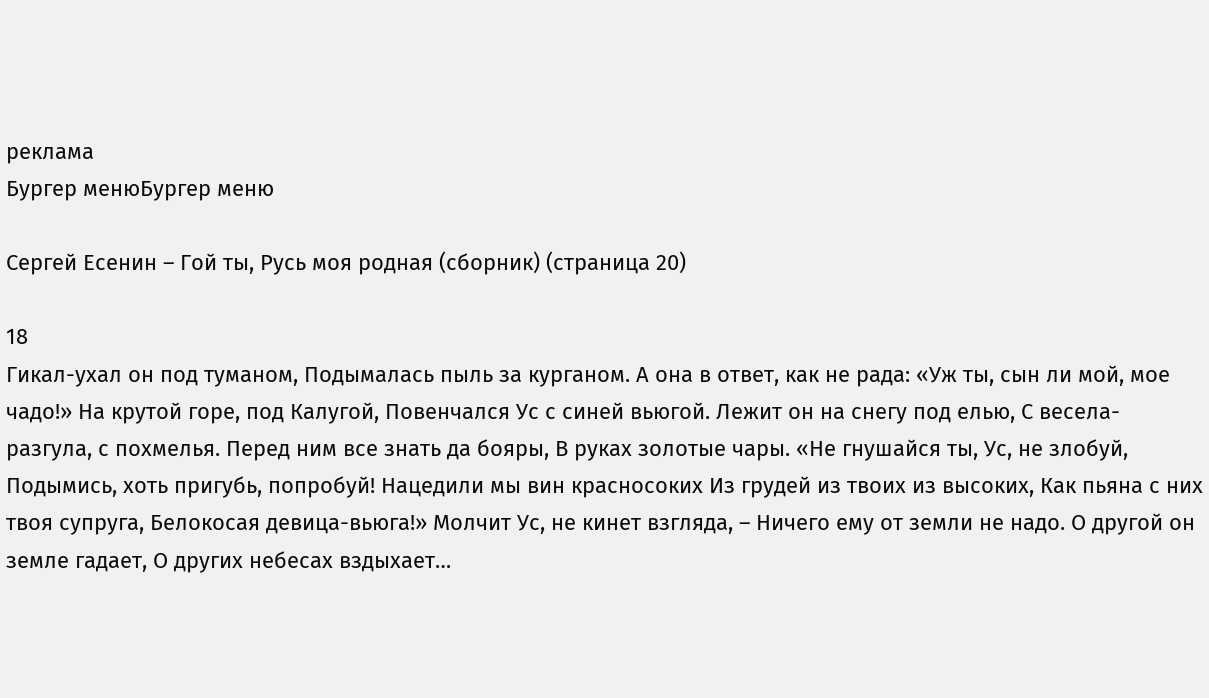реклама
Бургер менюБургер меню

Сергей Есенин – Гой ты, Русь моя родная (сборник) (страница 20)

18
Гикал-ухал он под туманом, Подымалась пыль за курганом. А она в ответ, как не рада: «Уж ты, сын ли мой, мое чадо!» На крутой горе, под Калугой, Повенчался Ус с синей вьюгой. Лежит он на снегу под елью, С весела-разгула, с похмелья. Перед ним все знать да бояры, В руках золотые чары. «Не гнушайся ты, Ус, не злобуй, Подымись, хоть пригубь, попробуй! Нацедили мы вин красносоких Из грудей из твоих из высоких, Как пьяна с них твоя супруга, Белокосая девица-вьюга!» Молчит Ус, не кинет взгляда, – Ничего ему от земли не надо. О другой он земле гадает, О других небесах вздыхает…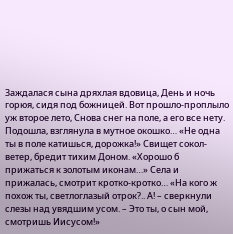Заждалася сына дряхлая вдовица, День и ночь горюя, сидя под божницей. Вот прошло-проплыло уж второе лето, Снова снег на поле, а его все нету. Подошла, взглянула в мутное окошко… «Не одна ты в поле катишься, дорожка!» Свищет сокол-ветер, бредит тихим Доном. «Хорошо б прижаться к золотым иконам…» Села и прижалась, смотрит кротко-кротко… «На кого ж похож ты, светлоглазый отрок?.. А! – сверкнули слезы над увядшим усом. – Это ты, о сын мой, смотришь Иисусом!»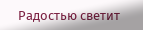Радостью светит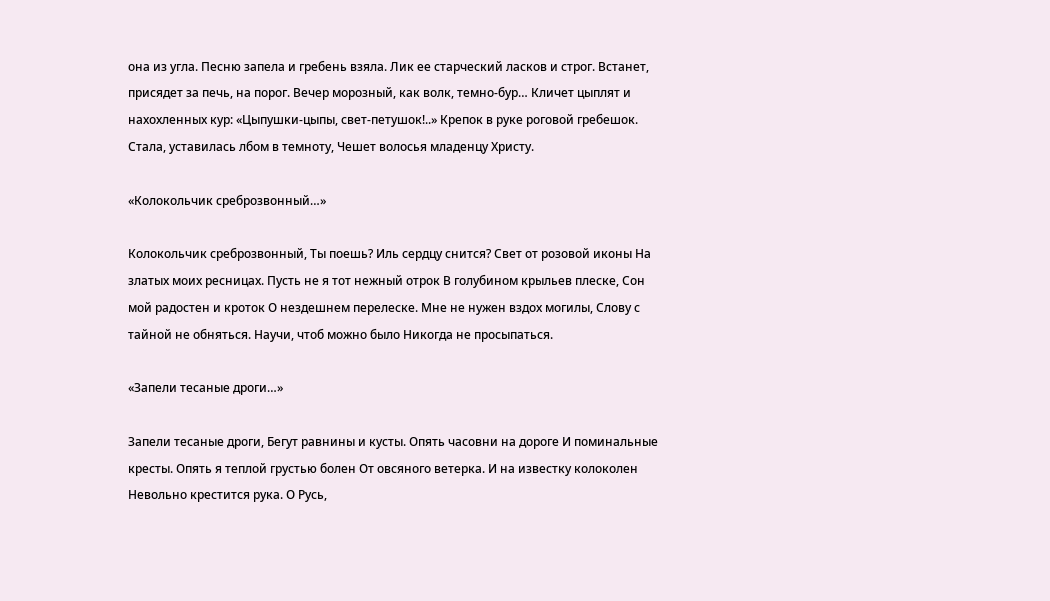она из угла. Песню запела и гребень взяла. Лик ее старческий ласков и строг. Встанет, присядет за печь, на порог. Вечер морозный, как волк, темно-бур… Кличет цыплят и нахохленных кур: «Цыпушки-цыпы, свет-петушок!..» Крепок в руке роговой гребешок. Стала, уставилась лбом в темноту, Чешет волосья младенцу Христу.

«Колокольчик среброзвонный…»

Колокольчик среброзвонный, Ты поешь? Иль сердцу снится? Свет от розовой иконы На златых моих ресницах. Пусть не я тот нежный отрок В голубином крыльев плеске, Сон мой радостен и кроток О нездешнем перелеске. Мне не нужен вздох могилы, Слову с тайной не обняться. Научи, чтоб можно было Никогда не просыпаться.

«Запели тесаные дроги…»

Запели тесаные дроги, Бегут равнины и кусты. Опять часовни на дороге И поминальные кресты. Опять я теплой грустью болен От овсяного ветерка. И на известку колоколен Невольно крестится рука. О Русь,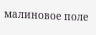малиновое поле